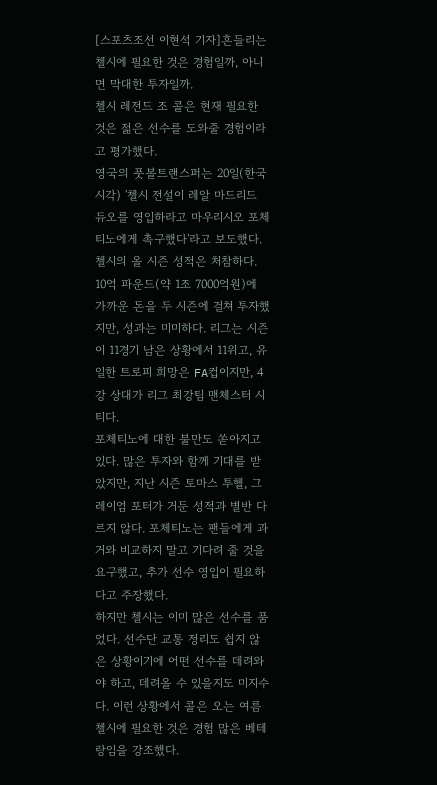[스포츠조선 이현석 기자]흔들리는 첼시에 필요한 것은 경험일까, 아니면 막대한 투자일까.
첼시 레전드 조 콜은 현재 필요한 것은 젊은 선수를 도와줄 경험이라고 평가했다.
영국의 풋볼트랜스퍼는 20일(한국시각) '첼시 전설이 레알 마드리드 듀오를 영입하라고 마우리시오 포체티노에게 촉구했다'라고 보도했다.
첼시의 올 시즌 성적은 처참하다. 10억 파운드(약 1조 7000억원)에 가까운 돈을 두 시즌에 걸쳐 투자했지만, 성과는 미미하다. 리그는 시즌이 11경기 남은 상황에서 11위고, 유일한 트로피 희망은 FA컵이지만, 4강 상대가 리그 최강팀 맨체스터 시티다.
포체티노에 대한 불만도 쏟아지고 있다. 많은 투자와 함께 기대를 받았지만, 지난 시즌 토마스 투헬, 그레이엄 포터가 거둔 성적과 별반 다르지 않다. 포체티노는 팬들에게 과거와 비교하지 말고 기다려 줄 것을 요구했고, 추가 선수 영입이 필요하다고 주장했다.
하지만 첼시는 이미 많은 선수를 품었다. 선수단 교통 정리도 쉽지 않은 상황이기에 어떤 선수를 데려와야 하고, 데려올 수 있을지도 미지수다. 이런 상황에서 콜은 오는 여름 첼시에 필요한 것은 경험 많은 베테랑임을 강조했다.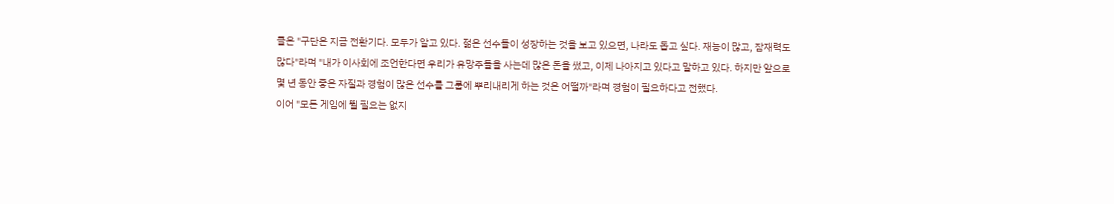콜은 "구단은 지금 전환기다. 모두가 알고 있다. 젊은 선수들이 성장하는 것을 보고 있으면, 나라도 돕고 싶다. 재능이 많고, 잠재력도 많다"라며 "내가 이사회에 조언한다면 우리가 유망주들을 사는데 많은 돈을 썼고, 이제 나아지고 있다고 말하고 있다. 하지만 앞으로 몇 년 동안 좋은 자질과 경험이 많은 선수를 그룹에 뿌리내리게 하는 것은 어떨까"라며 경험이 필요하다고 전했다.
이어 "모든 게임에 뛸 필요는 없지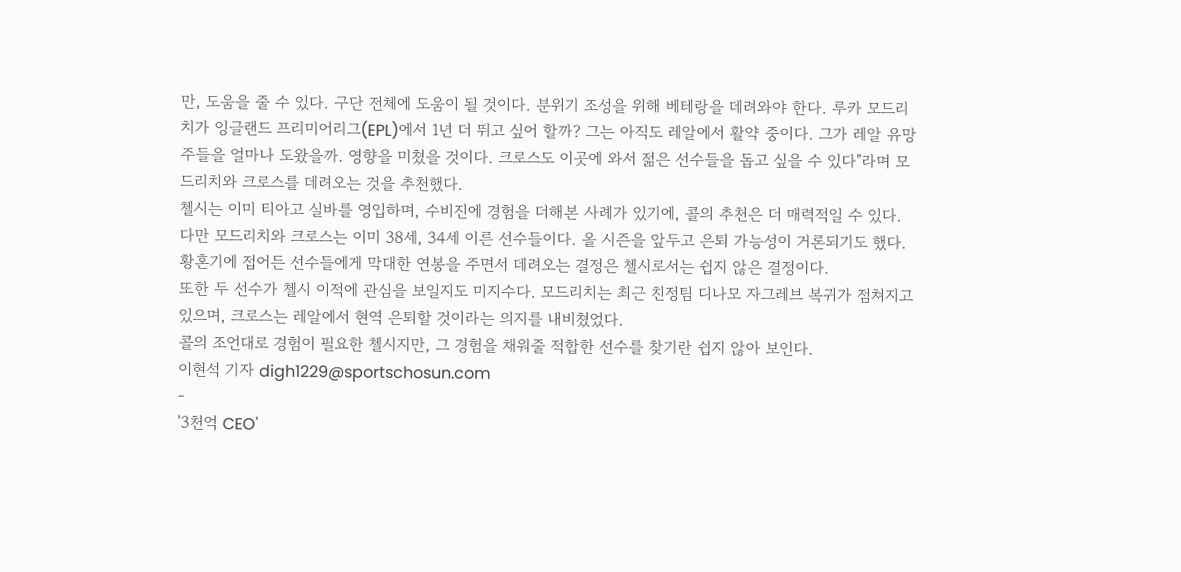만, 도움을 줄 수 있다. 구단 전체에 도움이 될 것이다. 분위기 조성을 위해 베테랑을 데려와야 한다. 루카 모드리치가 잉글랜드 프리미어리그(EPL)에서 1년 더 뛰고 싶어 할까? 그는 아직도 레알에서 활약 중이다. 그가 레알 유망주들을 얼마나 도왔을까. 영향을 미쳤을 것이다. 크로스도 이곳에 와서 젊은 선수들을 돕고 싶을 수 있다"라며 모드리치와 크로스를 데려오는 것을 추천했다.
첼시는 이미 티아고 실바를 영입하며, 수비진에 경험을 더해본 사례가 있기에, 콜의 추천은 더 매력적일 수 있다. 다만 모드리치와 크로스는 이미 38세, 34세 이른 선수들이다. 올 시즌을 앞두고 은퇴 가능성이 거론되기도 했다. 황혼기에 접어든 선수들에게 막대한 연봉을 주면서 데려오는 결정은 첼시로서는 쉽지 않은 결정이다.
또한 두 선수가 첼시 이적에 관심을 보일지도 미지수다. 모드리치는 최근 친정팀 디나모 자그레브 복귀가 점쳐지고 있으며, 크로스는 레알에서 현역 은퇴할 것이라는 의지를 내비쳤었다.
콜의 조언대로 경험이 필요한 첼시지만, 그 경험을 채워줄 적합한 선수를 찾기란 쉽지 않아 보인다.
이현석 기자 digh1229@sportschosun.com
-
'3천억 CEO'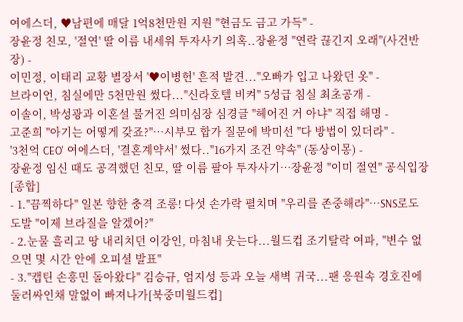여에스더, ♥남편에 매달 1억8천만원 지원 "현금도 금고 가득" -
장윤정 친모, '절연' 딸 이름 내세워 투자사기 의혹..장윤정 "연락 끊긴지 오래"(사건반장) -
이민정, 이태리 교황 별장서 '♥이병헌' 흔적 발견..."오빠가 입고 나왔던 옷" -
브라이언, 침실에만 5천만원 썼다..."신라호텔 비켜" 5성급 침실 최초공개 -
이솔이, 박성광과 이혼설 불거진 의미심장 심경글 "헤어진 거 아냐" 직접 해명 -
고준희 "아기는 어떻게 갖죠?"…시부모 합가 질문에 박미선 "다 방법이 있더라" -
'3천억 CEO' 여에스더, '결혼계약서' 썼다.."16가지 조건 약속" (동상이몽) -
장윤정 임신 때도 공격했던 친모, 딸 이름 팔아 투자사기…장윤정 "이미 절연" 공식입장[종합]
- 1."끔찍하다" 일본 향한 충격 조롱! 다섯 손가락 펼치며 "우리를 존중해라"…SNS로도 도발 "이제 브라질을 알겠어?"
- 2.눈물 흘리고 땅 내리치던 이강인, 마침내 웃는다...월드컵 조기탈락 여파, "변수 없으면 몇 시간 안에 오피셜 발표"
- 3."캡틴 손흥민 돌아왔다" 김승규, 엄지성 등과 오늘 새벽 귀국...팬 응원속 경호진에 둘러싸인채 말없이 빠져나가[북중미월드컵]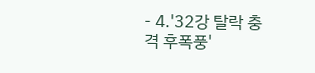- 4.'32강 탈락 충격 후폭풍'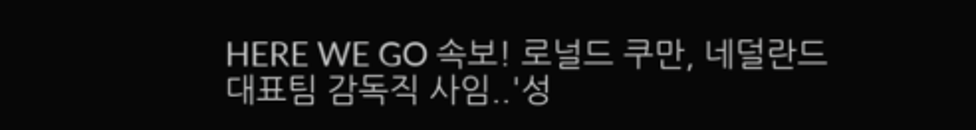HERE WE GO 속보! 로널드 쿠만, 네덜란드 대표팀 감독직 사임..'성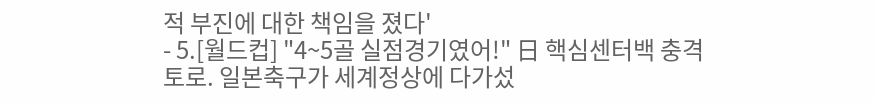적 부진에 대한 책임을 졌다'
- 5.[월드컵] "4~5골 실점경기였어!" 日 핵심센터백 충격 토로. 일본축구가 세계정상에 다가섰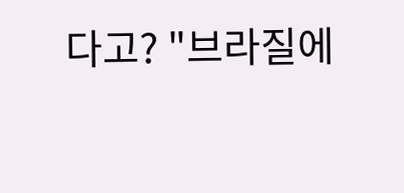다고? "브라질에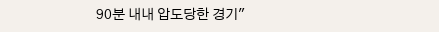90분 내내 압도당한 경기"